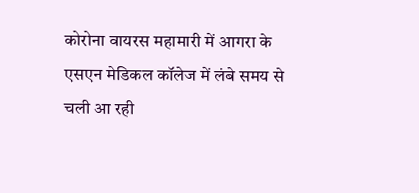कोरोना वायरस महामारी में आगरा के एसएन मेडिकल कॉलेज में लंबे समय से चली आ रही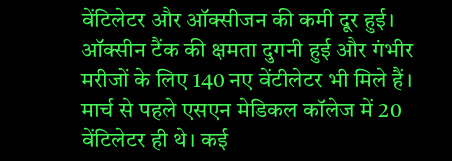वेंटिलेटर और ऑक्सीजन की कमी दूर हुई। ऑक्सीन टैंक की क्षमता दुगनी हुई और गंभीर मरीजों के लिए 140 नए वेंटीलेटर भी मिले हैं। मार्च से पहले एसएन मेडिकल कॉलेज में 20 वेंटिलेटर ही थे। कई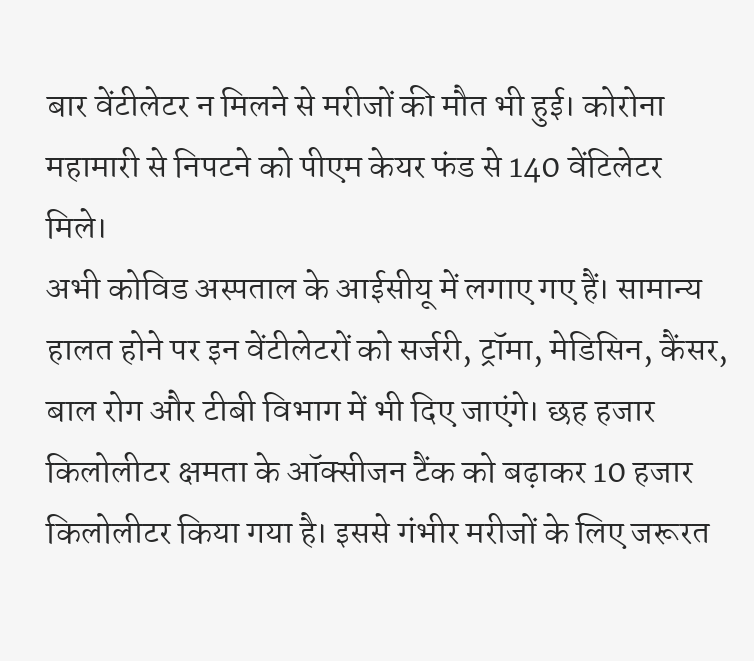बार वेंटीलेटर न मिलने से मरीजों की मौत भी हुई। कोरोना महामारी से निपटने को पीएम केयर फंड से 140 वेंटिलेटर मिले।
अभी कोविड अस्पताल के आईसीयू में लगाए गए हैं। सामान्य हालत होने पर इन वेंटीलेटरों को सर्जरी, ट्रॉमा, मेडिसिन, कैंसर, बाल रोग और टीबी विभाग में भी दिए जाएंगे। छह हजार किलोलीटर क्षमता के ऑक्सीजन टैंक को बढ़ाकर 10 हजार किलोलीटर किया गया है। इससे गंभीर मरीजों के लिए जरूरत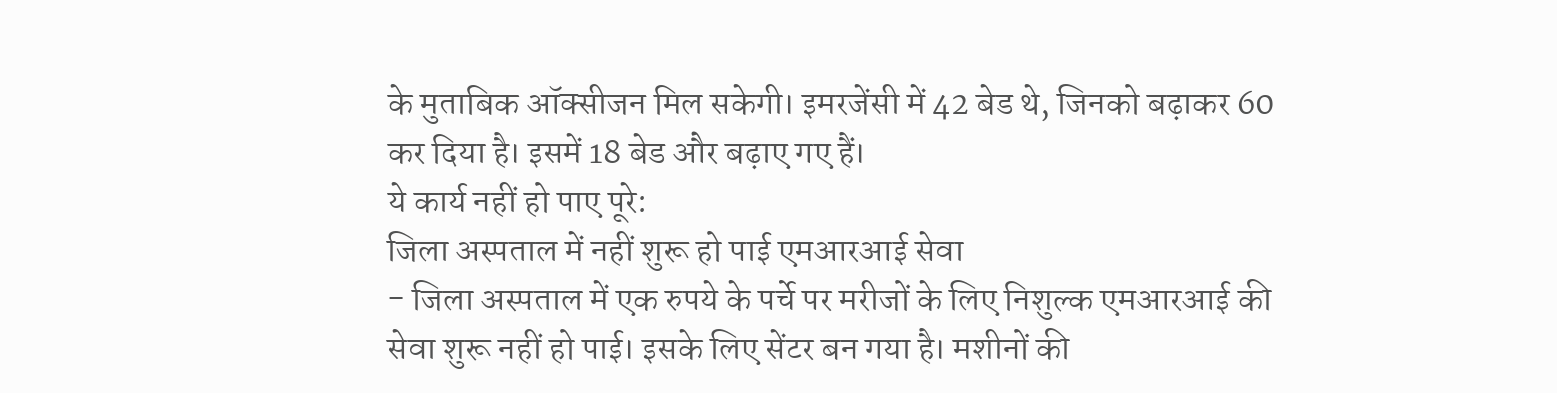के मुताबिक ऑक्सीजन मिल सकेगी। इमरजेंसी में 42 बेड थे, जिनको बढ़ाकर 60 कर दिया है। इसमें 18 बेड और बढ़ाए गए हैं।
ये कार्य नहीं हो पाए पूरे:
जिला अस्पताल में नहीं शुरू हो पाई एमआरआई सेवा
- जिला अस्पताल में एक रुपये के पर्चे पर मरीजों के लिए निशुल्क एमआरआई की सेवा शुरू नहीं हो पाई। इसके लिए सेंटर बन गया है। मशीनों की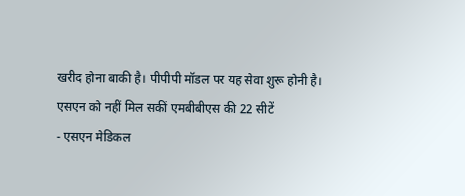खरीद होना बाकी है। पीपीपी मॉडल पर यह सेवा शुरू होनी है।
एसएन को नहीं मिल सकीं एमबीबीएस की 22 सीटें
- एसएन मेडिकल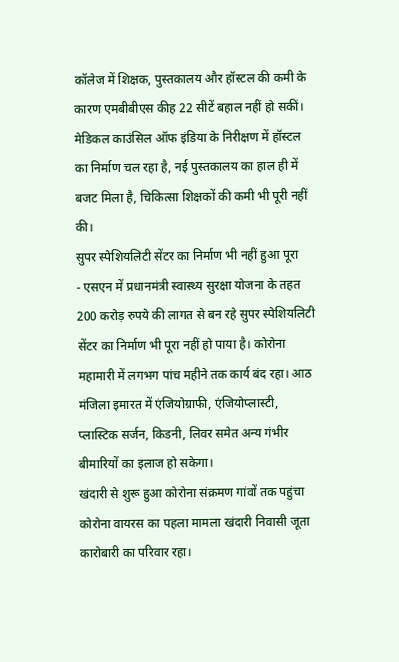कॉलेज में शिक्षक, पुस्तकालय और हॉस्टल की कमी के कारण एमबीबीएस कीह 22 सीटें बहाल नहीं हो सकीं। मेडिकल काउंसिल ऑफ इंडिया के निरीक्षण में हॉस्टल का निर्माण चल रहा है, नई पुस्तकालय का हाल ही में बजट मिला है, चिकित्सा शिक्षकों की कमी भी पूरी नहीं की।
सुपर स्पेशियलिटी सेंटर का निर्माण भी नहीं हुआ पूरा
- एसएन में प्रधानमंत्री स्वास्थ्य सुरक्षा योजना के तहत 200 करोड़ रुपये की लागत से बन रहे सुपर स्पेशियलिटी सेंटर का निर्माण भी पूरा नहीं हो पाया है। कोरोना महामारी में लगभग पांच महीने तक कार्य बंद रहा। आठ मंजिला इमारत में एंजियोग्राफी, एंजियोप्लास्टी, प्लास्टिक सर्जन, किडनी, लिवर समेत अन्य गंभीर बीमारियों का इलाज हो सकेगा।
खंदारी से शुरू हुआ कोरोना संक्रमण गांवों तक पहुंचा
कोरोना वायरस का पहला मामला खंदारी निवासी जूता कारोबारी का परिवार रहा।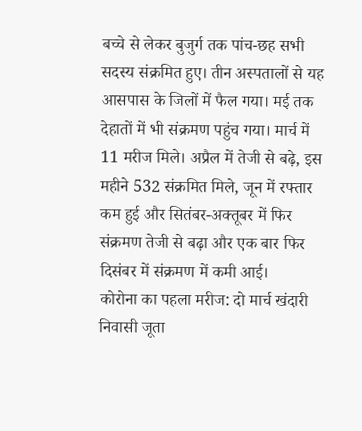बच्चे से लेकर बुजुर्ग तक पांच-छह सभी सदस्य संक्रमित हुए। तीन अस्पतालों से यह आसपास के जिलों में फैल गया। मई तक देहातों में भी संक्रमण पहुंच गया। मार्च में 11 मरीज मिले। अप्रैल में तेजी से बढ़े, इस महीने 532 संक्रमित मिले, जून में रफ्तार कम हुई और सितंबर-अक्तूबर में फिर संक्रमण तेजी से बढ़ा और एक बार फिर दिसंबर में संक्रमण में कमी आई।
कोरोना का पहला मरीज: दो मार्च खंदारी निवासी जूता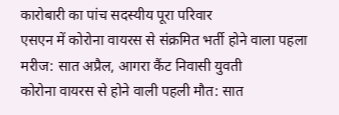कारोबारी का पांच सदस्यीय पूरा परिवार
एसएन में कोरोना वायरस से संक्रमित भर्ती होने वाला पहला मरीज: सात अप्रैल, आगरा कैंट निवासी युवती
कोरोना वायरस से होने वाली पहली मौत: सात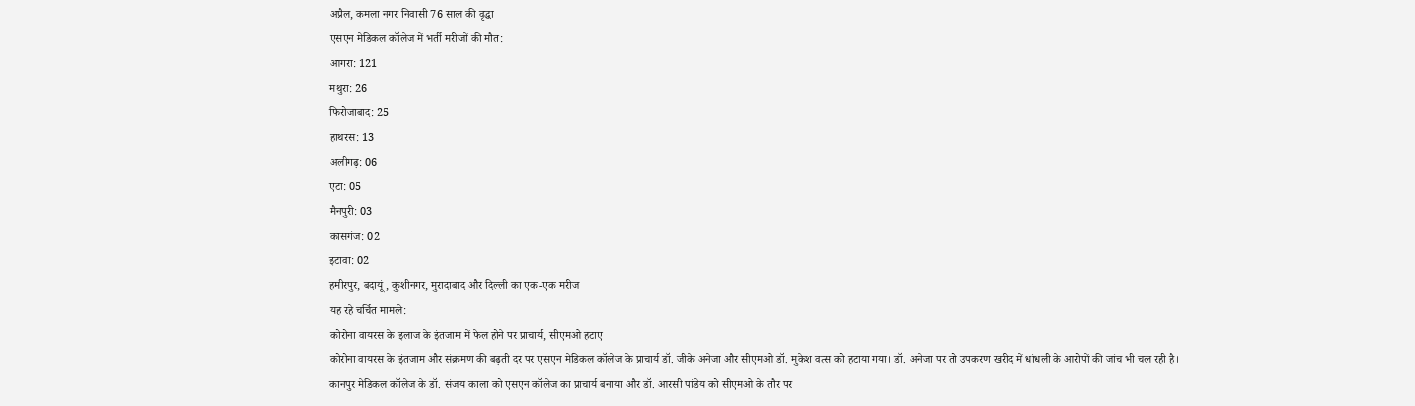अप्रैल, कमला नगर निवासी 76 साल की वृद्धा
एसएन मेडिकल कॉलेज में भर्ती मरीजों की मौत:
आगरा: 121
मथुरा: 26
फिरोजाबाद: 25
हाथरस: 13
अलीगढ़: 06
एटा: 05
मैनपुरी: 03
कासगंज: 02
इटावा: 02
हमीरपुर, बदायूं, कुशीनगर, मुरादाबाद और दिल्ली का एक-एक मरीज
यह रहे चर्चित मामले:
कोरोना वायरस के इलाज के इंतजाम में फेल होने पर प्राचार्य, सीएमओ हटाए
कोरोना वायरस के इंतजाम और संक्रमण की बढ़ती दर पर एसएन मेडिकल कॉलेज के प्राचार्य डॉ. जीके अनेजा और सीएमओ डॉ. मुकेश वत्स को हटाया गया। डॉ. अनेजा पर तो उपकरण खरीद में धांधली के आरोपों की जांच भी चल रही है। कानपुर मेडिकल कॉलेज के डॉ. संजय काला को एसएन कॉलेज का प्राचार्य बनाया और डॉ. आरसी पांडेय को सीएमओ के तौर पर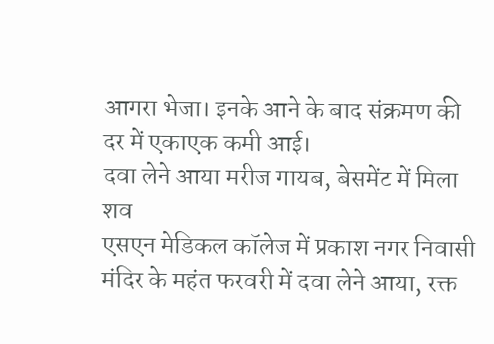आगरा भेजा। इनके आने के बाद संक्रमण की दर में एकाएक कमी आई।
दवा लेने आया मरीज गायब, बेसमेंट में मिला शव
एसएन मेडिकल कॉलेज में प्रकाश नगर निवासी मंदिर के महंत फरवरी में दवा लेने आया, रक्त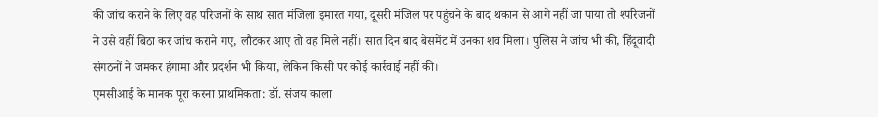की जांच कराने के लिए वह परिजनों के साथ सात मंजिला इमारत गया, दूसरी मंजिल पर पहुंचने के बाद थकान से आगे नहीं जा पाया तो श्परिजनों ने उसे वहीं बिठा कर जांच कराने गए, लौटकर आए तो वह मिले नहीं। सात दिन बाद बेसमेंट में उनका शव मिला। पुलिस ने जांच भी की, हिंदूवादी संगठनों ने जमकर हंगामा और प्रदर्शन भी किया, लेकिन किसी पर कोई कार्रवाई नहीं की।
एमसीआई के मानक पूरा करना प्राथमिकता: डॉ. संजय काला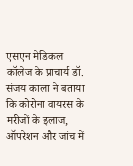एसएन मेडिकल कॉलेज के प्राचार्य डॉ. संजय काला ने बताया कि कोरोना वायरस के मरीजों के इलाज, ऑपरेशन और जांच में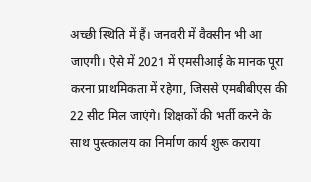अच्छी स्थिति में हैं। जनवरी में वैक्सीन भी आ जाएगी। ऐसे में 2021 में एमसीआई के मानक पूरा करना प्राथमिकता में रहेगा, जिससे एमबीबीएस की 22 सीट मिल जाएंगे। शिक्षकों की भर्ती करने के साथ पुस्त्कालय का निर्माण कार्य शुरू कराया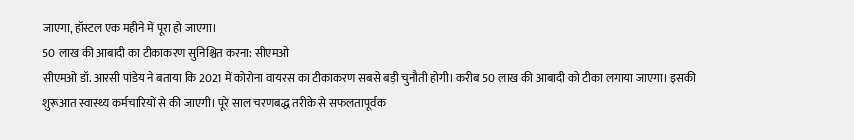जाएगा, हॉस्टल एक महीने में पूरा हो जाएगा।
50 लाख की आबादी का टीकाकरण सुनिश्चित करना: सीएमओ
सीएमओ डॉ. आरसी पांडेय ने बताया कि 2021 में कोरोना वायरस का टीकाकरण सबसे बड़ी चुनौती होगी। करीब 50 लाख की आबादी को टीका लगाया जाएगा। इसकी शुरूआत स्वास्थ्य कर्मचारियों से की जाएगी। पूरे साल चरणबद्ध तरीके से सफलतापूर्वक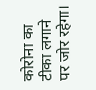कोरोना का टीका लगाने पर जोर रहेगा।